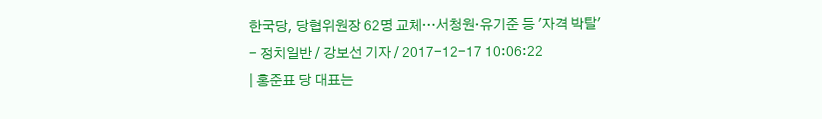한국당, 당협위원장 62명 교체…서청원·유기준 등 '자격 박탈'
- 정치일반 / 강보선 기자 / 2017-12-17 10:06:22
| 홍준표 당 대표는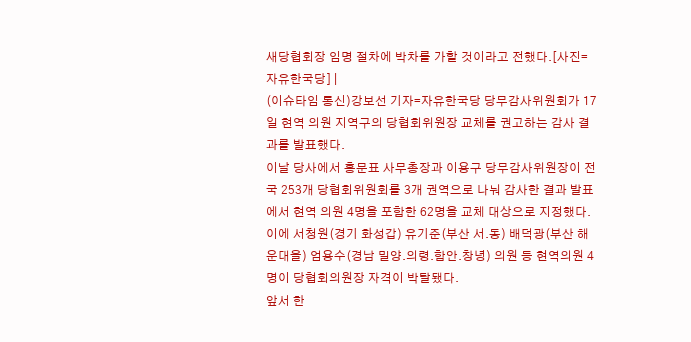새당협회장 임명 절차에 박차를 가할 것이라고 전했다.[사진=자유한국당] |
(이슈타임 통신)강보선 기자=자유한국당 당무감사위원회가 17일 현역 의원 지역구의 당협회위원장 교체를 권고하는 감사 결과를 발표했다.
이날 당사에서 홍문표 사무총장과 이용구 당무감사위원장이 전국 253개 당협회위원회를 3개 권역으로 나눠 감사한 결과 발표에서 현역 의원 4명을 포함한 62명을 교체 대상으로 지정했다.
이에 서청원(경기 화성갑) 유기준(부산 서.동) 배덕광(부산 해운대을) 엄용수(경남 밀양.의령.함안.창녕) 의원 등 현역의원 4명이 당협회의원장 자격이 박탈됐다.
앞서 한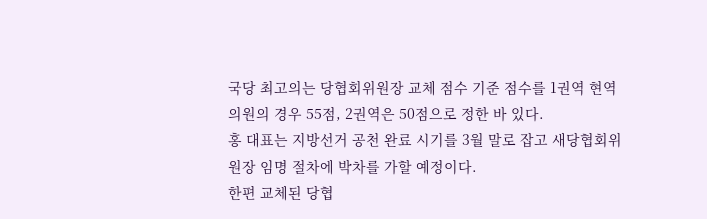국당 최고의는 당협회위원장 교체 점수 기준 점수를 1권역 현역 의원의 경우 55점, 2권역은 50점으로 정한 바 있다.
홍 대표는 지방선거 공천 완료 시기를 3월 말로 잡고 새당협회위원장 임명 절차에 박차를 가할 예정이다.
한편 교체된 당협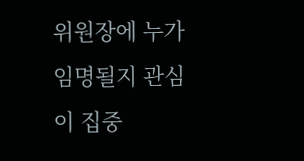위원장에 누가 임명될지 관심이 집중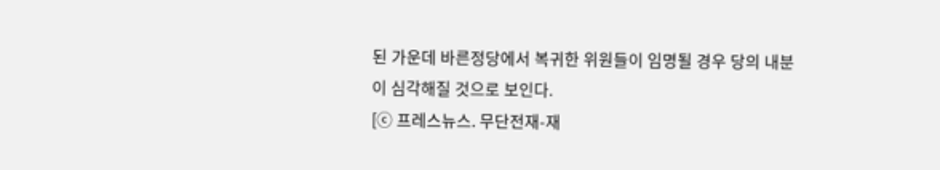된 가운데 바른정당에서 복귀한 위원들이 임명될 경우 당의 내분이 심각해질 것으로 보인다.
[ⓒ 프레스뉴스. 무단전재-재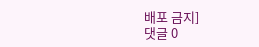배포 금지]
댓글 0